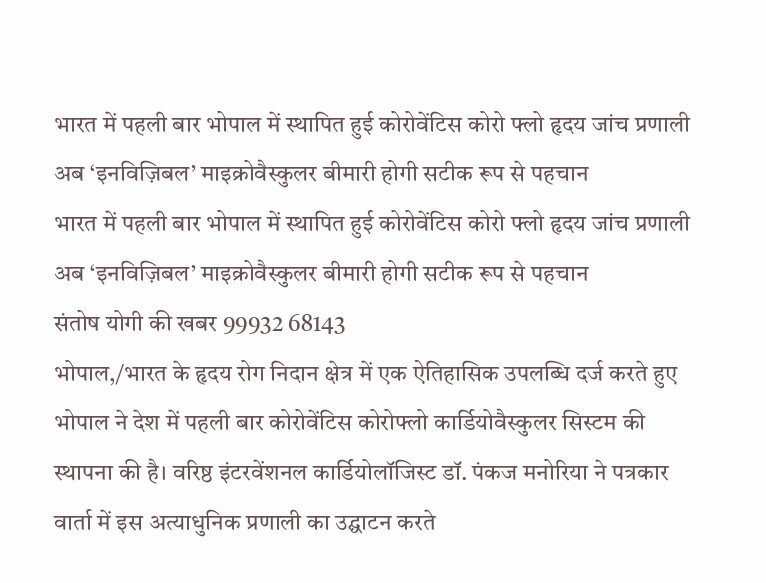भारत में पहली बार भोपाल में स्थापित हुई कोरोवेंटिस कोरो फ्लो हृदय जांच प्रणाली अब ‘इनविज़िबल’ माइक्रोवैस्कुलर बीमारी होगी सटीक रूप से पहचान
भारत में पहली बार भोपाल में स्थापित हुई कोरोवेंटिस कोरो फ्लो हृदय जांच प्रणाली अब ‘इनविज़िबल’ माइक्रोवैस्कुलर बीमारी होगी सटीक रूप से पहचान
संतोष योगी की खबर 99932 68143
भोपाल,/भारत के हृदय रोग निदान क्षेत्र में एक ऐतिहासिक उपलब्धि दर्ज करते हुए भोपाल ने देश में पहली बार कोरोवेंटिस कोरोफ्लो कार्डियोवैस्कुलर सिस्टम की स्थापना की है। वरिष्ठ इंटरवेंशनल कार्डियोलॉजिस्ट डॉ. पंकज मनोरिया ने पत्रकार वार्ता में इस अत्याधुनिक प्रणाली का उद्घाटन करते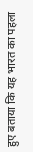हुए बताया कि यह भारत का पहला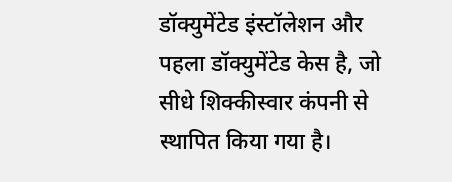डॉक्युमेंटेड इंस्टॉलेशन और पहला डॉक्युमेंटेड केस है, जो सीधे शिक्कीस्वार कंपनी से स्थापित किया गया है।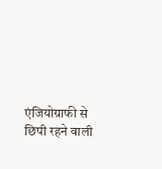एंजियोग्राफी से छिपी रहने वाली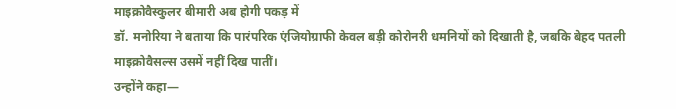माइक्रोवैस्कुलर बीमारी अब होगी पकड़ में
डॉ. मनोरिया ने बताया कि पारंपरिक एंजियोग्राफी केवल बड़ी कोरोनरी धमनियों को दिखाती है, जबकि बेहद पतली माइक्रोवैसल्स उसमें नहीं दिख पातीं।
उन्होंने कहा—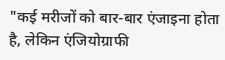"कई मरीजों को बार-बार एंजाइना होता है, लेकिन एंजियोग्राफी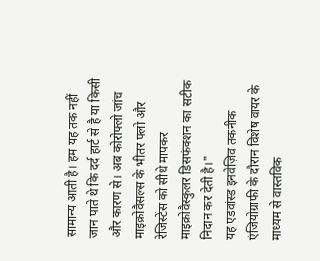सामान्य आती है। हम यह तक नहीं जान पाते थे कि दर्द हार्ट से है या किसी और कारण से। अब कोरोफ्लो जांच माइक्रोवैसल्स के भीतर फ्लो और रेजिस्टेंस को सीधे मापकर माइक्रोवैस्कुलर डिसफंक्शन का सटीक निदान कर देती है।"
यह एडवांस्ड इनवेज़िव तकनीक एंजियोग्राफी के दौरान विशेष वायर के माध्यम से वास्तविक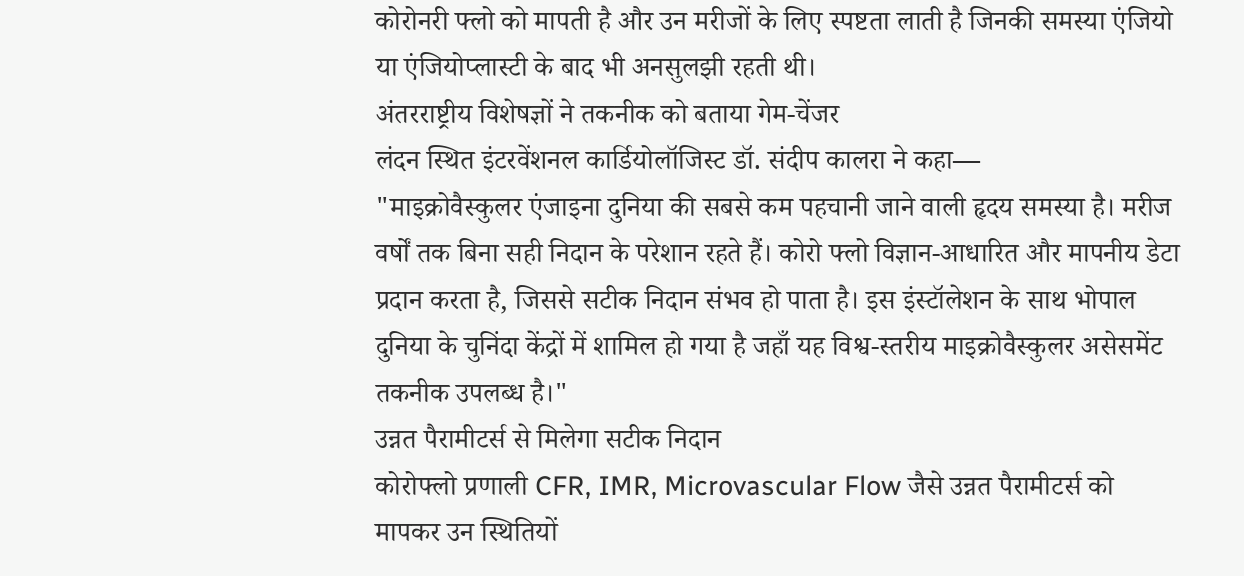कोरोनरी फ्लो को मापती है और उन मरीजों के लिए स्पष्टता लाती है जिनकी समस्या एंजियो या एंजियोप्लास्टी के बाद भी अनसुलझी रहती थी।
अंतरराष्ट्रीय विशेषज्ञों ने तकनीक को बताया गेम-चेंजर
लंदन स्थित इंटरवेंशनल कार्डियोलॉजिस्ट डॉ. संदीप कालरा ने कहा—
"माइक्रोवैस्कुलर एंजाइना दुनिया की सबसे कम पहचानी जाने वाली हृदय समस्या है। मरीज वर्षों तक बिना सही निदान के परेशान रहते हैं। कोरो फ्लो विज्ञान-आधारित और मापनीय डेटा प्रदान करता है, जिससे सटीक निदान संभव हो पाता है। इस इंस्टॉलेशन के साथ भोपाल दुनिया के चुनिंदा केंद्रों में शामिल हो गया है जहाँ यह विश्व-स्तरीय माइक्रोवैस्कुलर असेसमेंट तकनीक उपलब्ध है।"
उन्नत पैरामीटर्स से मिलेगा सटीक निदान
कोरोफ्लो प्रणाली CFR, IMR, Microvascular Flow जैसे उन्नत पैरामीटर्स को मापकर उन स्थितियों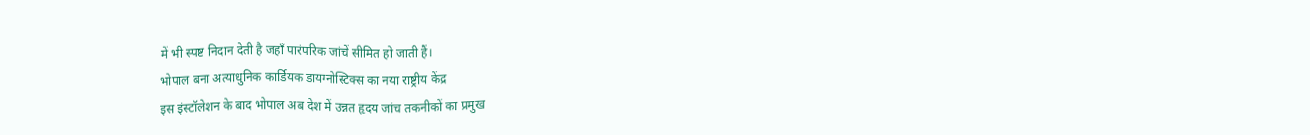में भी स्पष्ट निदान देती है जहाँ पारंपरिक जांचें सीमित हो जाती हैं।
भोपाल बना अत्याधुनिक कार्डियक डायग्नोस्टिक्स का नया राष्ट्रीय केंद्र
इस इंस्टॉलेशन के बाद भोपाल अब देश में उन्नत हृदय जांच तकनीकों का प्रमुख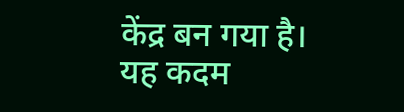केंद्र बन गया है। यह कदम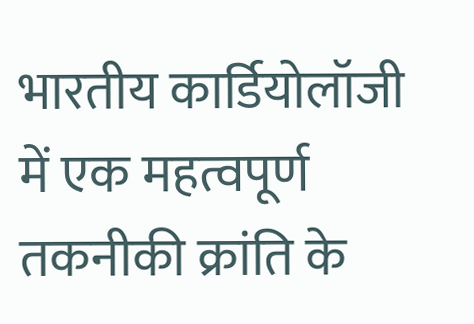भारतीय कार्डियोलॉजी में एक महत्वपूर्ण तकनीकी क्रांति के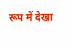रूप में देखा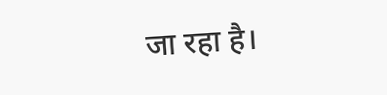जा रहा है।